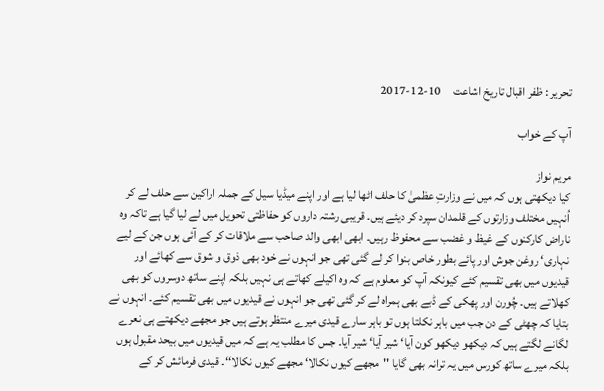تحریر : ظفر اقبال تاریخ اشاعت     10-12-2017

آپ کے خواب

مریم نواز
کیا دیکھتی ہوں کہ میں نے وزارتِ عظمیٰ کا حلف اٹھا لیا ہے اور اپنے میڈیا سیل کے جملہ اراکین سے حلف لے کر اُنہیں مختلف وزارتوں کے قلمدان سپرد کر دیئے ہیں۔ قریبی رشتہ داروں کو حفاظتی تحویل میں لے لیا گیا ہے تاکہ وہ ناراض کارکنوں کے غیظ و غضب سے محفوظ رہیں۔ ابھی ابھی والد صاحب سے ملاقات کر کے آئی ہوں جن کے لیے نہاری‘ روغن جوش اور پائے بطور خاص بنوا کر لے گئی تھی جو انہوں نے خود بھی ذوق و شوق سے کھائے اور قیدیوں میں بھی تقسیم کئے کیونکہ آپ کو معلوم ہے کہ وہ اکیلے کھاتے ہی نہیں بلکہ اپنے ساتھ دوسروں کو بھی کھلاتے ہیں۔ چُورن اور پھکی کے ڈبے بھی ہمراہ لے کر گئی تھی جو انہوں نے قیدیوں میں بھی تقسیم کئے۔ انہوں نے بتایا کہ چھٹی کے دن جب میں باہر نکلتا ہوں تو باہر سارے قیدی میرے منتظر ہوتے ہیں جو مجھے دیکھتے ہی نعرے لگانے لگتے ہیں کہ دیکھو دیکھو کون آیا‘ شیر آیا‘ شیر آیا۔ جس کا مطلب یہ ہے کہ میں قیدیوں میں بیحد مقبول ہوں بلکہ میرے ساتھ کورس میں یہ ترانہ بھی گایا ''مجھے کیوں نکالا‘ مجھے کیوں نکالا‘‘۔ قیدی فرمائش کر کے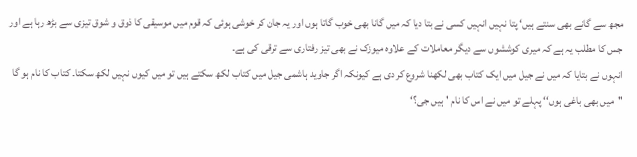مجھ سے گانے بھی سنتے ہیں‘ پتا نہیں انہیں کسی نے بتا دیا کہ میں گانا بھی خوب گاتا ہوں اور یہ جان کر خوشی ہوئی کہ قوم میں موسیقی کا ذوق و شوق تیزی سے بڑھ رہا ہے اور جس کا مطلب یہ ہے کہ میری کوششوں سے دیگر معاملات کے علاوہ میوزک نے بھی تیز رفتاری سے ترقی کی ہے۔
انہوں نے بتایا کہ میں نے جیل میں ایک کتاب بھی لکھنا شروع کر دی ہے کیونکہ اگر جاوید ہاشمی جیل میں کتاب لکھ سکتے ہیں تو میں کیوں نہیں لکھ سکتا۔ کتاب کا نام ہو گا ''میں بھی باغی ہوں‘‘ پہلے تو میں نے اس کا نام 'ہیں جی؟‘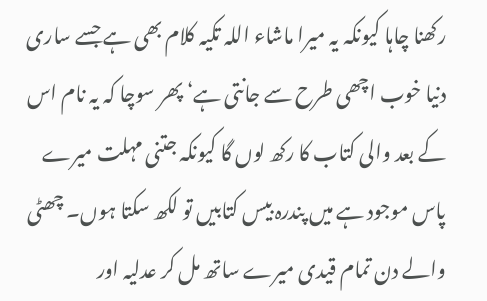رکھنا چاہا کیونکہ یہ میرا ماشاء اللہ تکیہ کلام بھی ہے جسے ساری دنیا خوب اچھی طرح سے جانتی ہے‘ پھر سوچا کہ یہ نام اس کے بعد والی کتاب کا رکھ لوں گا کیونکہ جتنی مہلت میرے پاس موجود ہے میں پندرہ بیس کتابیں تو لکھ سکتا ہوں۔ چھٹی والے دن تمام قیدی میرے ساتھ مل کر عدلیہ اور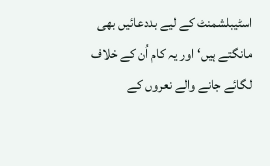اسٹیبلشمنٹ کے لیے بددعائیں بھی مانگتے ہیں‘ اور یہ کام اُن کے خلاف لگائے جانے والے نعروں کے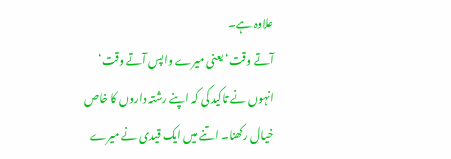علاوہ ہے۔
آتے وقت‘ یعنی میرے واپس آتے وقت‘ انہوں نے تاکید کی کہ اپنے رشتہ داروں کا خاص خیال رکھنا۔ اتنے میں ایک قیدی نے میرے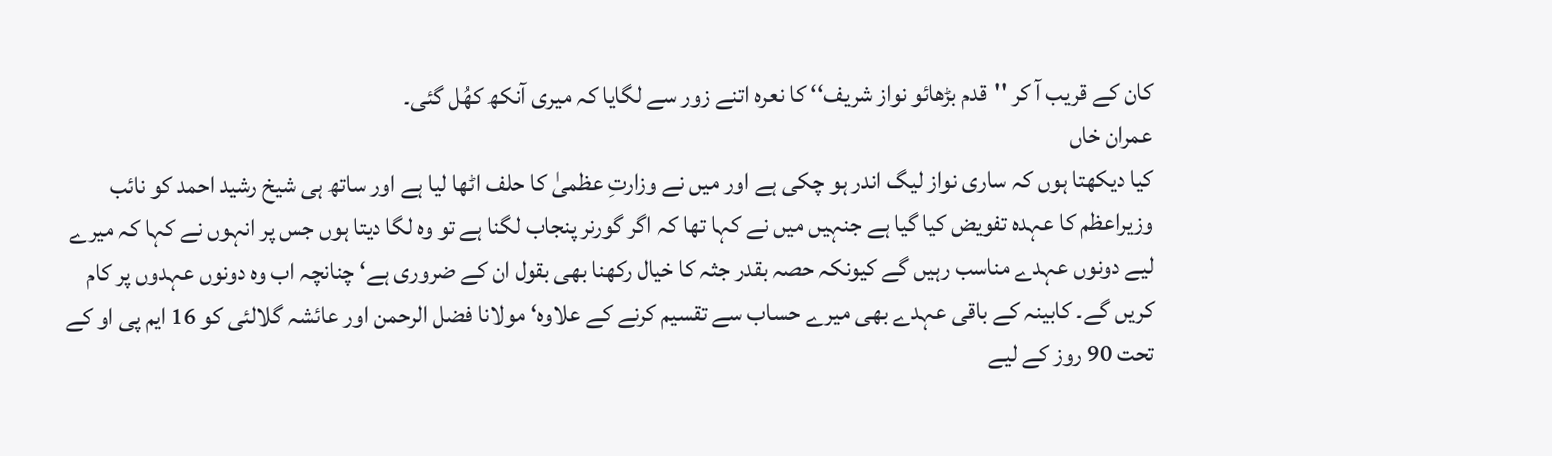کان کے قریب آ کر ''قدم بڑھائو نواز شریف‘‘ کا نعرہ اتنے زور سے لگایا کہ میری آنکھ کھُل گئی۔
عمران خاں
کیا دیکھتا ہوں کہ ساری نواز لیگ اندر ہو چکی ہے اور میں نے وزارتِ عظمیٰ کا حلف اٹھا لیا ہے اور ساتھ ہی شیخ رشید احمد کو نائب وزیراعظم کا عہدہ تفویض کیا گیا ہے جنہیں میں نے کہا تھا کہ اگر گورنر پنجاب لگنا ہے تو وہ لگا دیتا ہوں جس پر انہوں نے کہا کہ میرے لیے دونوں عہدے مناسب رہیں گے کیونکہ حصہ بقدر جثہ کا خیال رکھنا بھی بقول ان کے ضروری ہے‘ چنانچہ اب وہ دونوں عہدوں پر کام کریں گے۔ کابینہ کے باقی عہدے بھی میرے حساب سے تقسیم کرنے کے علاوہ‘ مولانا فضل الرحمن اور عائشہ گلالئی کو 16 ایم پی او کے تحت 90 روز کے لیے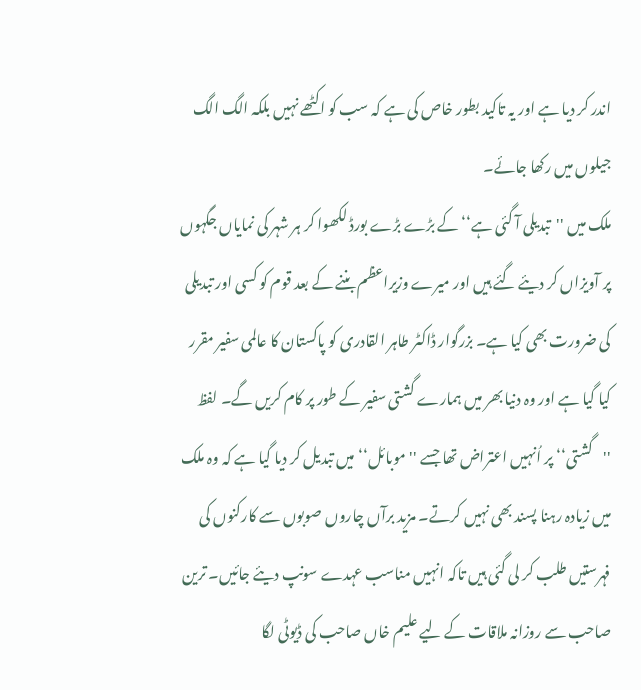اندر کر دیا ہے اور یہ تاکید بطور خاص کی ہے کہ سب کو اکٹھے نہیں بلکہ الگ الگ جیلوں میں رکھا جائے۔
ملک میں ''تبدیلی آ گئی ہے‘‘ کے بڑے بڑے بورڈ لکھوا کر ہر شہر کی نمایاں جگہوں پر آویزاں کر دیئے گئے ہیں اور میرے وزیراعظم بننے کے بعد قوم کو کسی اور تبدیلی کی ضرورت بھی کیا ہے۔ بزرگوار ڈاکٹر طاہر القادری کو پاکستان کا عالمی سفیر مقرر کیا گیا ہے اور وہ دنیا بھر میں ہمارے گشتی سفیر کے طور پر کام کریں گے۔ لفظ ''گشتی‘‘ پر اُنہیں اعتراض تھا جسے ''موبائل‘‘ میں تبدیل کر دیا گیا ہے کہ وہ ملک میں زیادہ رہنا پسند بھی نہیں کرتے۔ مزید برآں چاروں صوبوں سے کارکنوں کی فہرستیں طلب کر لی گئی ہیں تاکہ انہیں مناسب عہدے سونپ دیئے جائیں۔ ترین صاحب سے روزانہ ملاقات کے لیے علیم خاں صاحب کی ڈیوٹی لگا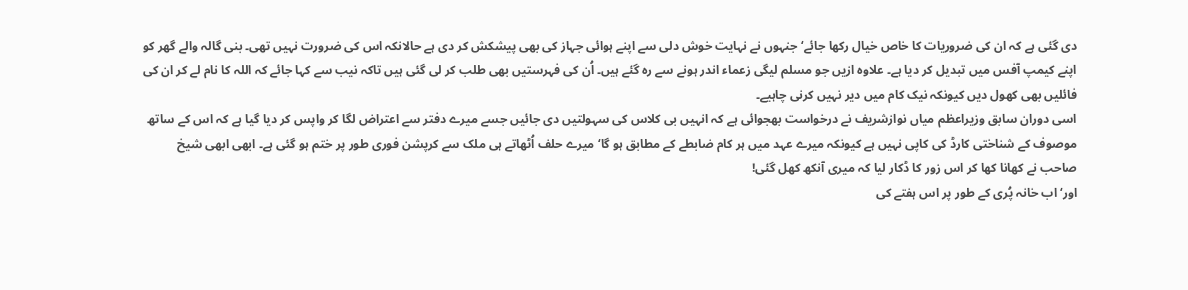دی گئی ہے کہ ان کی ضروریات کا خاص خیال رکھا جائے‘ جنہوں نے نہایت خوش دلی سے اپنے ہوائی جہاز کی بھی پیشکش کر دی ہے حالانکہ اس کی ضرورت نہیں تھی۔ بنی گالہ والے گھر کو اپنے کیمپ آفس میں تبدیل کر دیا ہے۔ علاوہ ازیں جو مسلم لیگی زعماء اندر ہونے سے رہ گئے ہیں۔ اُن کی فہرستیں بھی طلب کر لی گئی ہیں تاکہ نیب سے کہا جائے کہ اللہ کا نام لے کر ان کی فائلیں بھی کھول دیں کیونکہ نیک کام میں دیر نہیں کرنی چاہیے۔
اسی دوران سابق وزیراعظم میاں نوازشریف نے درخواست بھجوائی ہے کہ انہیں بی کلاس کی سہولتیں دی جائیں جسے میرے دفتر سے اعتراض لگا کر واپس کر دیا گیا ہے کہ اس کے ساتھ موصوف کے شناختی کارڈ کی کاپی نہیں ہے کیونکہ میرے عہد میں ہر کام ضابطے کے مطابق ہو گا‘ میرے حلف اُٹھاتے ہی ملک سے کرپشن فوری طور پر ختم ہو گئی ہے۔ ابھی ابھی شیخ صاحب نے کھانا کھا کر اس زور کا ڈکار لیا کہ میری آنکھ کھل گئی!
اور‘ اب خانہ پُری کے طور پر اس ہفتے کی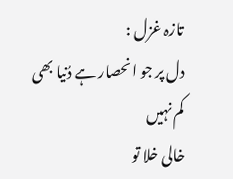تازہ غزل :
دل پر جو انحصار ہے دُنیا بھی کم نہیں
خالی خلا تو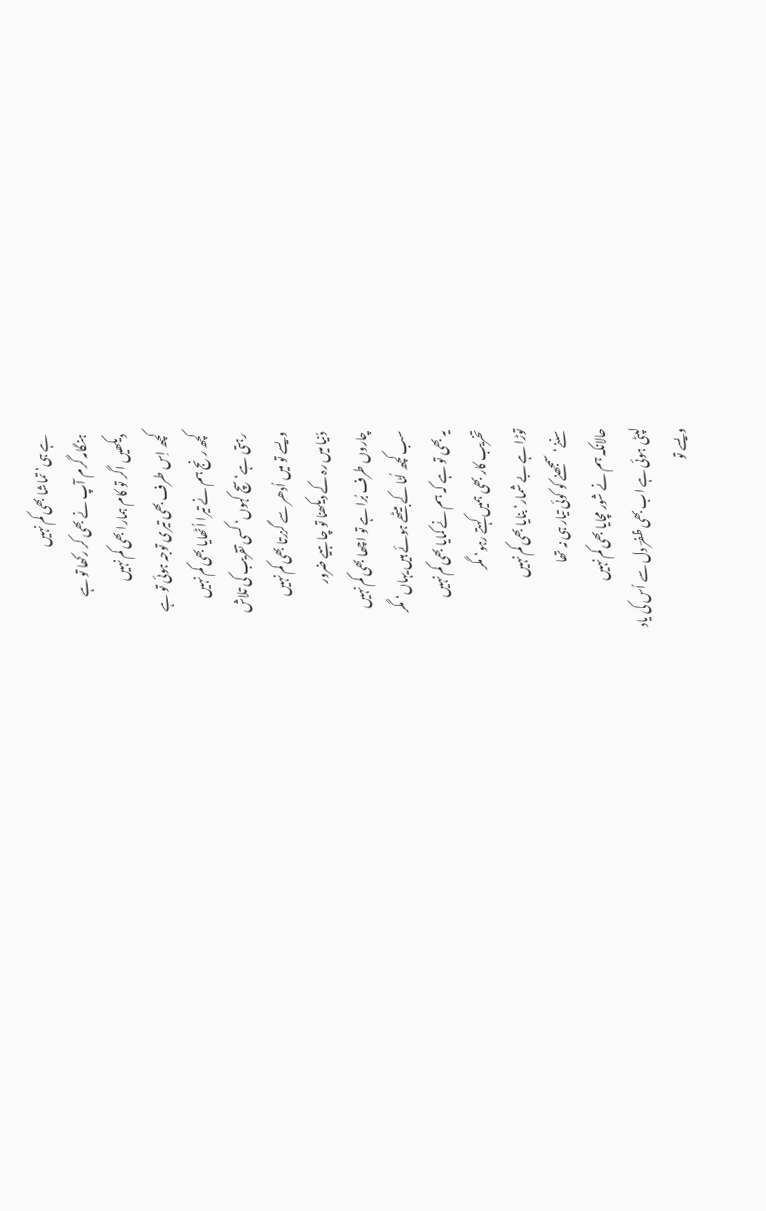ہے ہی‘ تماشا بھی کم نہیں
ہنگامہ گرم آپ نے بھی کر رکھا تو ہے
دیکھیں اگر تو کام ہمارا بھی کم نہیں
کچھ اِس طرف بھی تیری توجہ ہوئی تو ہے
کچھ رنج ہم نے تیرا اُٹھایا بھی کم نہیں
رہتی ہے‘ سچ کہوں‘ کسی تقریب کی تلاش
ویسے تو میں اُدھر سے گزرتا بھی کم نہیں
دُنیا میں رہ کے دیکھنا تو چاہیے ضرور
چاروں طرف بُرا ہے تو اچھا بھی کم نہیں
سب کچھ لُٹا کے بیٹھے ہوئے ہیں یہاں‘ مگر
یہ بھی تو ہے کہ ہم نے کمایا بھی کم نہیں
تخریب کار بھی ہمیں کہتے رہو‘ مگر
توڑا ہے بے شمار‘ بنایا بھی کم نہیں
سننے‘ سمجھنے کو کوئی تیار ہی نہ تھا
حالانکہ ہم نے شور مچایا بھی کم نہیں
لپٹی ہوئی ہے اب بھی ظفرؔ دل سے اُس کی یاد
ویسے تو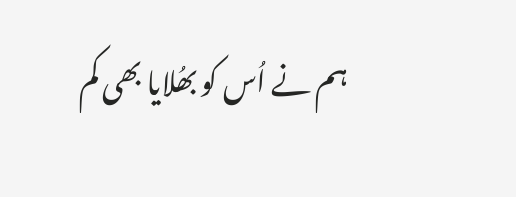ہم نے اُس کو بھُلایا بھی کم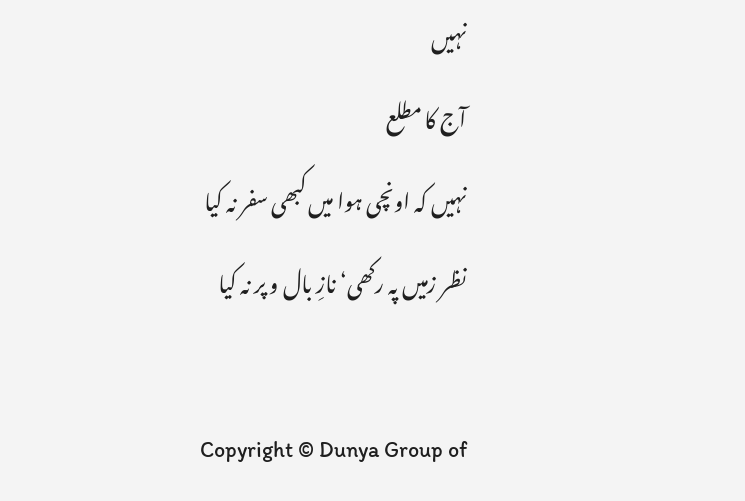نہیں
آج کا مطلع
نہیں کہ اونچی ہوا میں کبھی سفر نہ کیا
نظر زمیں پہ رکھی‘ نازِ بال و پر نہ کیا

Copyright © Dunya Group of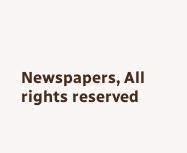Newspapers, All rights reserved